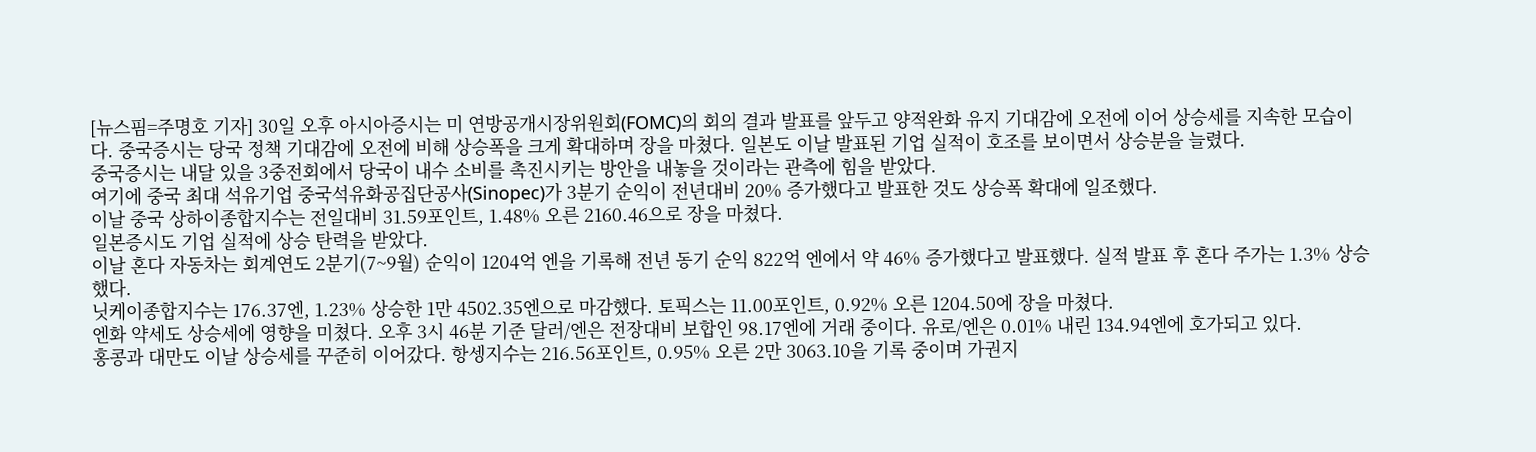[뉴스핌=주명호 기자] 30일 오후 아시아증시는 미 연방공개시장위원회(FOMC)의 회의 결과 발표를 앞두고 양적완화 유지 기대감에 오전에 이어 상승세를 지속한 모습이다. 중국증시는 당국 정책 기대감에 오전에 비해 상승폭을 크게 확대하며 장을 마쳤다. 일본도 이날 발표된 기업 실적이 호조를 보이면서 상승분을 늘렸다.
중국증시는 내달 있을 3중전회에서 당국이 내수 소비를 촉진시키는 방안을 내놓을 것이라는 관측에 힘을 받았다.
여기에 중국 최대 석유기업 중국석유화공집단공사(Sinopec)가 3분기 순익이 전년대비 20% 증가했다고 발표한 것도 상승폭 확대에 일조했다.
이날 중국 상하이종합지수는 전일대비 31.59포인트, 1.48% 오른 2160.46으로 장을 마쳤다.
일본증시도 기업 실적에 상승 탄력을 받았다.
이날 혼다 자동차는 회계연도 2분기(7~9월) 순익이 1204억 엔을 기록해 전년 동기 순익 822억 엔에서 약 46% 증가했다고 발표했다. 실적 발표 후 혼다 주가는 1.3% 상승했다.
닛케이종합지수는 176.37엔, 1.23% 상승한 1만 4502.35엔으로 마감했다. 토픽스는 11.00포인트, 0.92% 오른 1204.50에 장을 마쳤다.
엔화 약세도 상승세에 영향을 미쳤다. 오후 3시 46분 기준 달러/엔은 전장대비 보합인 98.17엔에 거래 중이다. 유로/엔은 0.01% 내린 134.94엔에 호가되고 있다.
홍콩과 대만도 이날 상승세를 꾸준히 이어갔다. 항셍지수는 216.56포인트, 0.95% 오른 2만 3063.10을 기록 중이며 가권지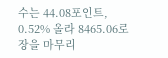수는 44.08포인트, 0.52% 올라 8465.06로 장을 마무리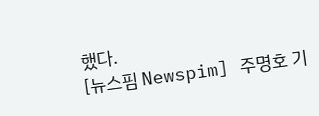했다.
[뉴스핌 Newspim] 주명호 기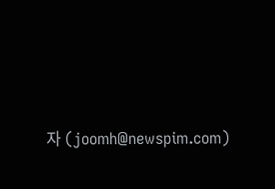자 (joomh@newspim.com)